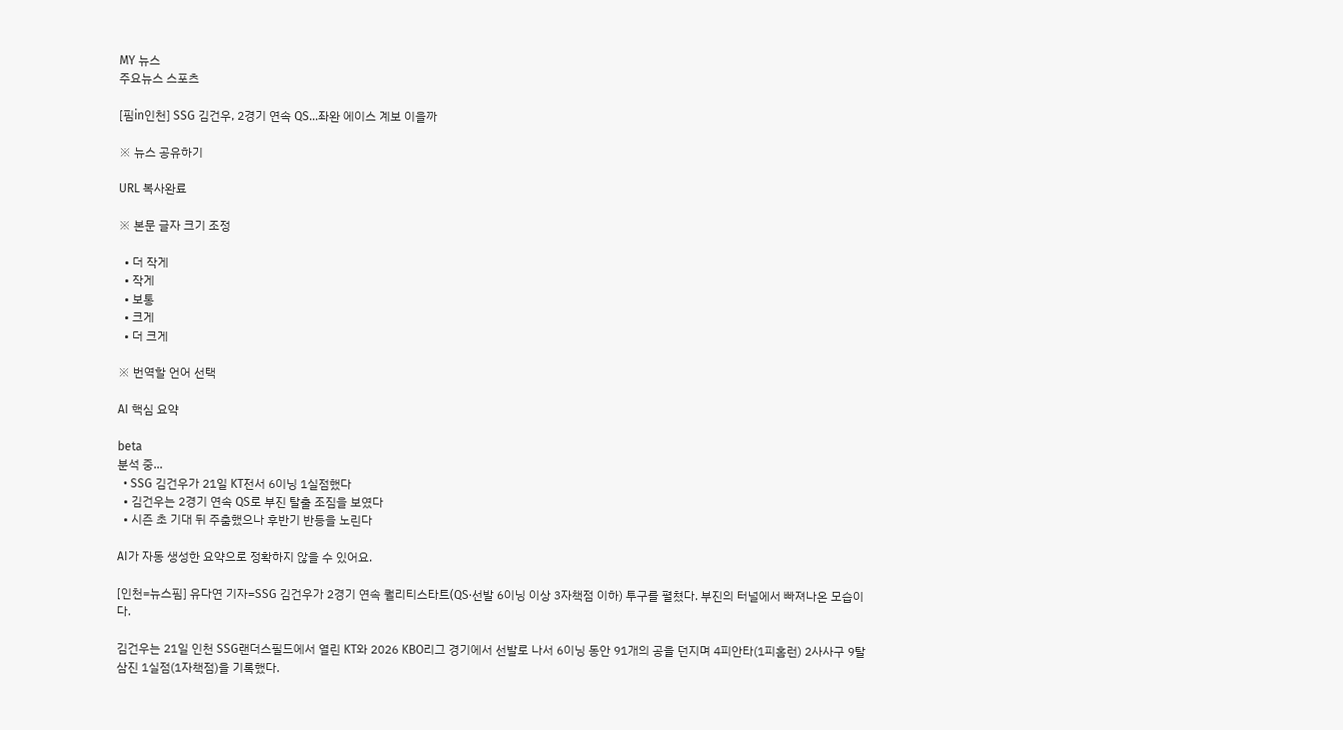MY 뉴스
주요뉴스 스포츠

[핌in인천] SSG 김건우, 2경기 연속 QS...좌완 에이스 계보 이을까

※ 뉴스 공유하기

URL 복사완료

※ 본문 글자 크기 조정

  • 더 작게
  • 작게
  • 보통
  • 크게
  • 더 크게

※ 번역할 언어 선택

AI 핵심 요약

beta
분석 중...
  • SSG 김건우가 21일 KT전서 6이닝 1실점했다
  • 김건우는 2경기 연속 QS로 부진 탈출 조짐을 보였다
  • 시즌 초 기대 뒤 주춤했으나 후반기 반등을 노린다

AI가 자동 생성한 요약으로 정확하지 않을 수 있어요.

[인천=뉴스핌] 유다연 기자=SSG 김건우가 2경기 연속 퀄리티스타트(QS·선발 6이닝 이상 3자책점 이하) 투구를 펼쳤다. 부진의 터널에서 빠져나온 모습이다.

김건우는 21일 인천 SSG랜더스필드에서 열린 KT와 2026 KBO리그 경기에서 선발로 나서 6이닝 동안 91개의 공을 던지며 4피안타(1피홈런) 2사사구 9탈삼진 1실점(1자책점)을 기록했다.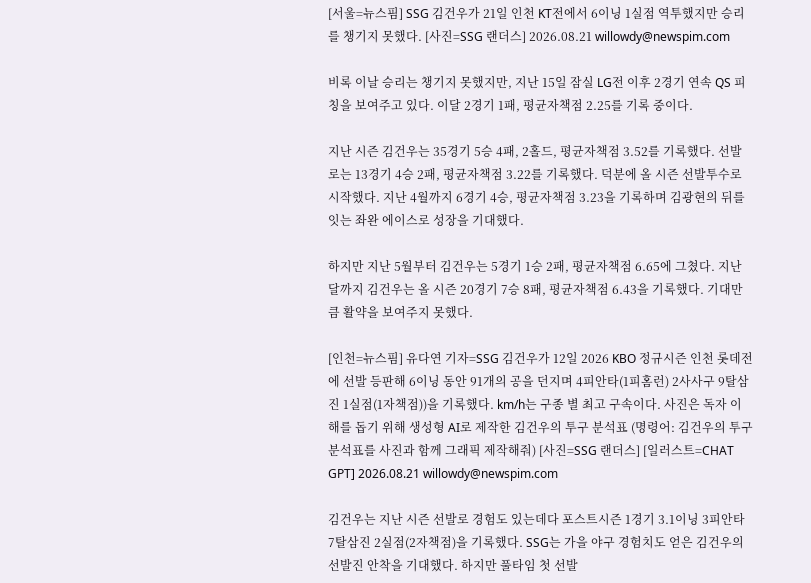[서울=뉴스핌] SSG 김건우가 21일 인천 KT전에서 6이닝 1실점 역투했지만 승리를 챙기지 못했다. [사진=SSG 랜더스] 2026.08.21 willowdy@newspim.com

비록 이날 승리는 챙기지 못했지만, 지난 15일 잠실 LG전 이후 2경기 연속 QS 피칭을 보여주고 있다. 이달 2경기 1패, 평균자책점 2.25를 기록 중이다.

지난 시즌 김건우는 35경기 5승 4패, 2홀드, 평균자책점 3.52를 기록했다. 선발로는 13경기 4승 2패, 평균자책점 3.22를 기록했다. 덕분에 올 시즌 선발투수로 시작했다. 지난 4월까지 6경기 4승, 평균자책점 3.23을 기록하며 김광현의 뒤를 잇는 좌완 에이스로 성장을 기대했다.

하지만 지난 5월부터 김건우는 5경기 1승 2패, 평균자책점 6.65에 그쳤다. 지난달까지 김건우는 올 시즌 20경기 7승 8패, 평균자책점 6.43을 기록했다. 기대만큼 활약을 보여주지 못했다.

[인천=뉴스핌] 유다연 기자=SSG 김건우가 12일 2026 KBO 정규시즌 인천 롯데전에 선발 등판해 6이닝 동안 91개의 공을 던지며 4피안타(1피홈런) 2사사구 9탈삼진 1실점(1자책점))을 기록했다. km/h는 구종 별 최고 구속이다. 사진은 독자 이해를 돕기 위해 생성형 AI로 제작한 김건우의 투구 분석표 (명령어: 김건우의 투구 분석표를 사진과 함께 그래픽 제작해줘) [사진=SSG 랜더스] [일러스트=CHAT GPT] 2026.08.21 willowdy@newspim.com

김건우는 지난 시즌 선발로 경험도 있는데다 포스트시즌 1경기 3.1이닝 3피안타 7탈삼진 2실점(2자책점)을 기록했다. SSG는 가을 야구 경험치도 얻은 김건우의 선발진 안착을 기대했다. 하지만 풀타임 첫 선발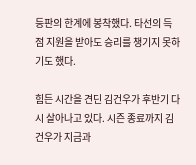등판의 한계에 봉착했다. 타선의 득점 지원을 받아도 승리를 챙기지 못하기도 했다.

힘든 시간을 견딘 김건우가 후반기 다시 살아나고 있다. 시즌 종료까지 김건우가 지금과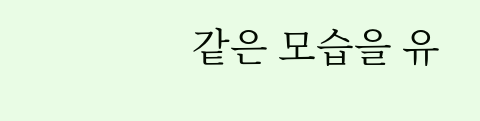같은 모습을 유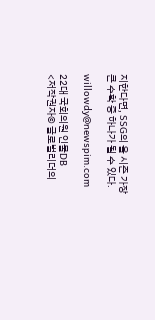지한다면, SSG의 올 시즌 가장 큰 수확 중 하나가 될 수 있다.

willowdy@newspim.com

22대 국회의원 인물DB
<저작권자© 글로벌리더의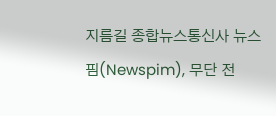지름길 종합뉴스통신사 뉴스핌(Newspim), 무단 전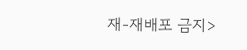재-재배포 금지>